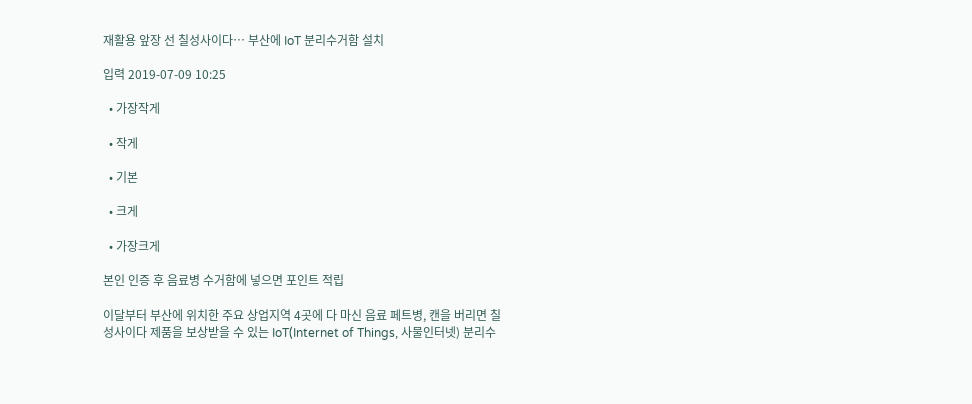재활용 앞장 선 칠성사이다… 부산에 IoT 분리수거함 설치

입력 2019-07-09 10:25

  • 가장작게

  • 작게

  • 기본

  • 크게

  • 가장크게

본인 인증 후 음료병 수거함에 넣으면 포인트 적립

이달부터 부산에 위치한 주요 상업지역 4곳에 다 마신 음료 페트병, 캔을 버리면 칠성사이다 제품을 보상받을 수 있는 IoT(Internet of Things, 사물인터넷) 분리수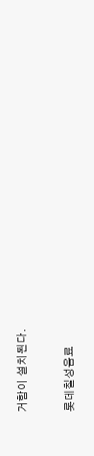거함이 설치된다.

롯데칠성음료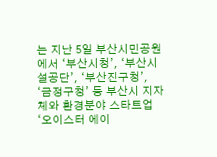는 지난 5일 부산시민공원에서 ‘부산시청’, ‘부산시설공단’, ‘부산진구청’, ‘금정구청’ 등 부산시 지자체와 환경분야 스타트업 ‘오이스터 에이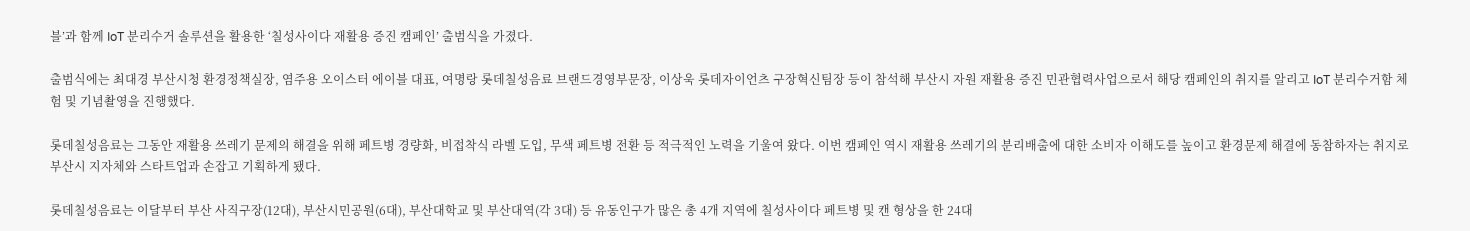블’과 함께 IoT 분리수거 솔루션을 활용한 ‘칠성사이다 재활용 증진 캠페인’ 출범식을 가졌다.

출범식에는 최대경 부산시청 환경정책실장, 염주용 오이스터 에이블 대표, 여명랑 롯데칠성음료 브랜드경영부문장, 이상욱 롯데자이언츠 구장혁신팀장 등이 참석해 부산시 자원 재활용 증진 민관협력사업으로서 해당 캠페인의 취지를 알리고 IoT 분리수거함 체험 및 기념촬영을 진행했다.

롯데칠성음료는 그동안 재활용 쓰레기 문제의 해결을 위해 페트병 경량화, 비접착식 라벨 도입, 무색 페트병 전환 등 적극적인 노력을 기울여 왔다. 이번 캠페인 역시 재활용 쓰레기의 분리배출에 대한 소비자 이해도를 높이고 환경문제 해결에 동참하자는 취지로 부산시 지자체와 스타트업과 손잡고 기획하게 됐다.

롯데칠성음료는 이달부터 부산 사직구장(12대), 부산시민공원(6대), 부산대학교 및 부산대역(각 3대) 등 유동인구가 많은 총 4개 지역에 칠성사이다 페트병 및 캔 형상을 한 24대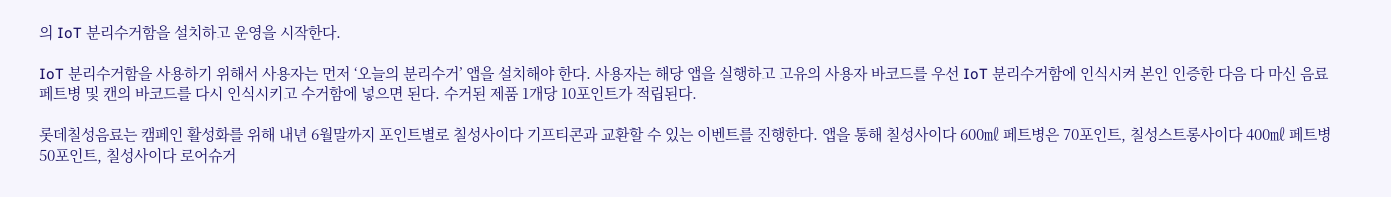의 IoT 분리수거함을 설치하고 운영을 시작한다.

IoT 분리수거함을 사용하기 위해서 사용자는 먼저 ‘오늘의 분리수거’ 앱을 설치해야 한다. 사용자는 해당 앱을 실행하고 고유의 사용자 바코드를 우선 IoT 분리수거함에 인식시켜 본인 인증한 다음 다 마신 음료 페트병 및 캔의 바코드를 다시 인식시키고 수거함에 넣으면 된다. 수거된 제품 1개당 10포인트가 적립된다.

롯데칠성음료는 캠페인 활성화를 위해 내년 6월말까지 포인트별로 칠성사이다 기프티콘과 교환할 수 있는 이벤트를 진행한다. 앱을 통해 칠성사이다 600㎖ 페트병은 70포인트, 칠성스트롱사이다 400㎖ 페트병 50포인트, 칠성사이다 로어슈거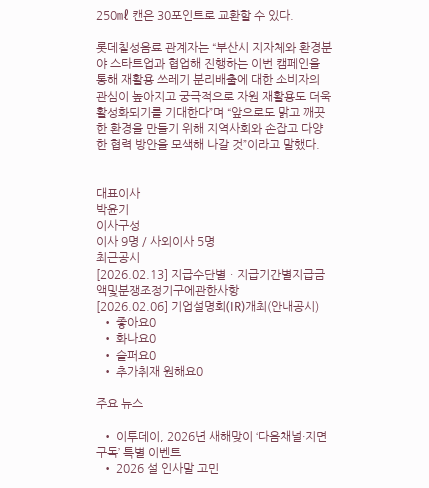250㎖ 캔은 30포인트로 교환할 수 있다.

롯데칠성음료 관계자는 “부산시 지자체와 환경분야 스타트업과 협업해 진행하는 이번 캠페인을 통해 재활용 쓰레기 분리배출에 대한 소비자의 관심이 높아지고 궁극적으로 자원 재활용도 더욱 활성화되기를 기대한다”며 “앞으로도 맑고 깨끗한 환경을 만들기 위해 지역사회와 손잡고 다양한 협력 방안을 모색해 나갈 것”이라고 말했다.


대표이사
박윤기
이사구성
이사 9명 / 사외이사 5명
최근공시
[2026.02.13] 지급수단별ㆍ지급기간별지급금액및분쟁조정기구에관한사항
[2026.02.06] 기업설명회(IR)개최(안내공시)
  • 좋아요0
  • 화나요0
  • 슬퍼요0
  • 추가취재 원해요0

주요 뉴스

  • 이투데이, 2026년 새해맞이 ‘다음채널·지면 구독’ 특별 이벤트
  • 2026 설 인사말 고민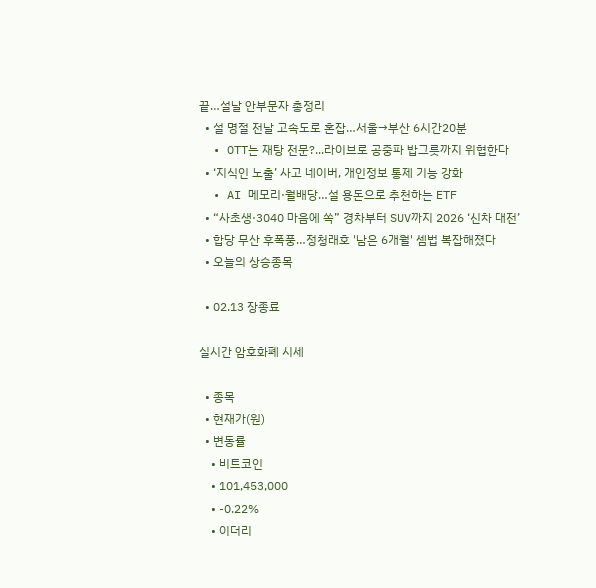끝…설날 안부문자 총정리
  • 설 명절 전날 고속도로 혼잡…서울→부산 6시간20분
  • OTT는 재탕 전문?...라이브로 공중파 밥그릇까지 위협한다
  • ‘지식인 노출’ 사고 네이버, 개인정보 통제 기능 강화
  • AI 메모리·월배당…설 용돈으로 추천하는 ETF
  • “사초생·3040 마음에 쏙” 경차부터 SUV까지 2026 ‘신차 대전’
  • 합당 무산 후폭풍…정청래호 '남은 6개월' 셈법 복잡해졌다
  • 오늘의 상승종목

  • 02.13 장종료

실시간 암호화폐 시세

  • 종목
  • 현재가(원)
  • 변동률
    • 비트코인
    • 101,453,000
    • -0.22%
    • 이더리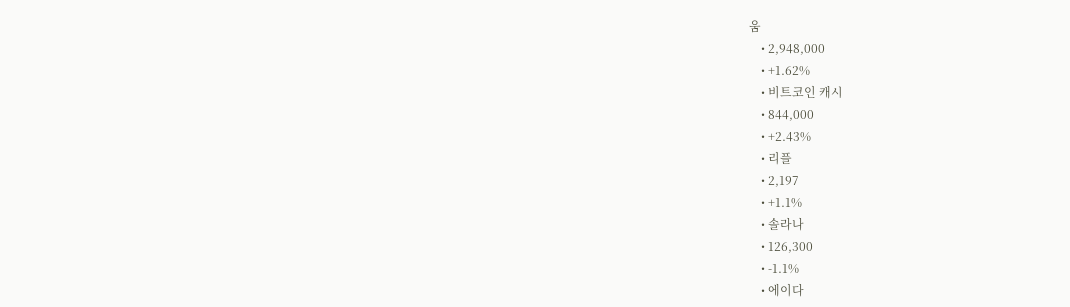움
    • 2,948,000
    • +1.62%
    • 비트코인 캐시
    • 844,000
    • +2.43%
    • 리플
    • 2,197
    • +1.1%
    • 솔라나
    • 126,300
    • -1.1%
    • 에이다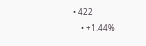• 422
    • +1.44%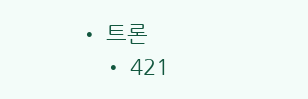• 트론
    • 421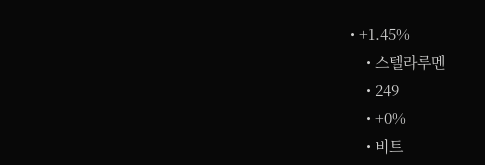• +1.45%
    • 스텔라루멘
    • 249
    • +0%
    • 비트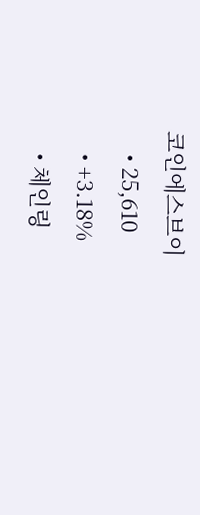코인에스브이
    • 25,610
    • +3.18%
    • 체인링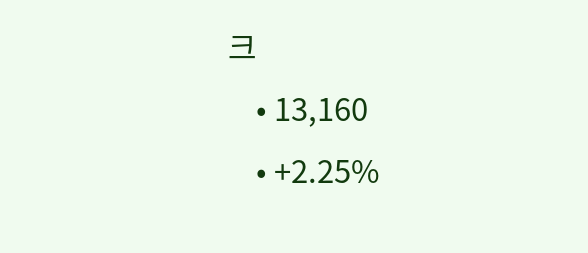크
    • 13,160
    • +2.25%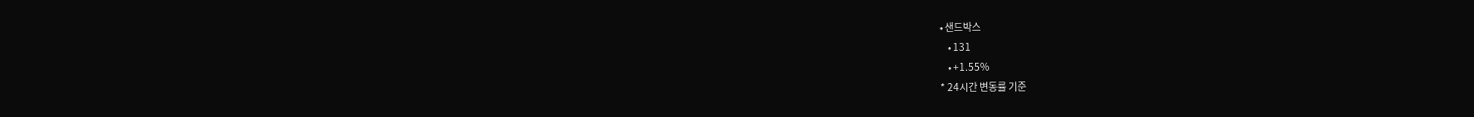• 샌드박스
    • 131
    • +1.55%
* 24시간 변동률 기준